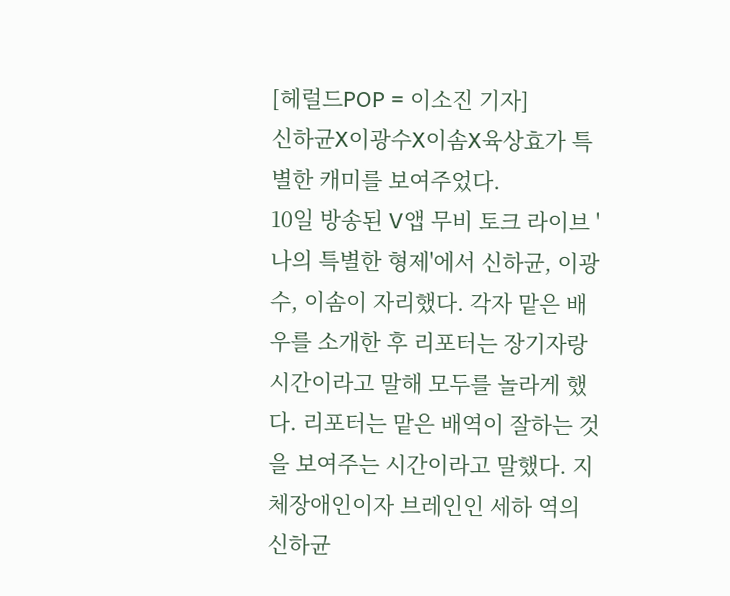[헤럴드POP = 이소진 기자]
신하균X이광수X이솜X육상효가 특별한 캐미를 보여주었다.
10일 방송된 V앱 무비 토크 라이브 '나의 특별한 형제'에서 신하균, 이광수, 이솜이 자리했다. 각자 맡은 배우를 소개한 후 리포터는 장기자랑 시간이라고 말해 모두를 놀라게 했다. 리포터는 맡은 배역이 잘하는 것을 보여주는 시간이라고 말했다. 지체장애인이자 브레인인 세하 역의 신하균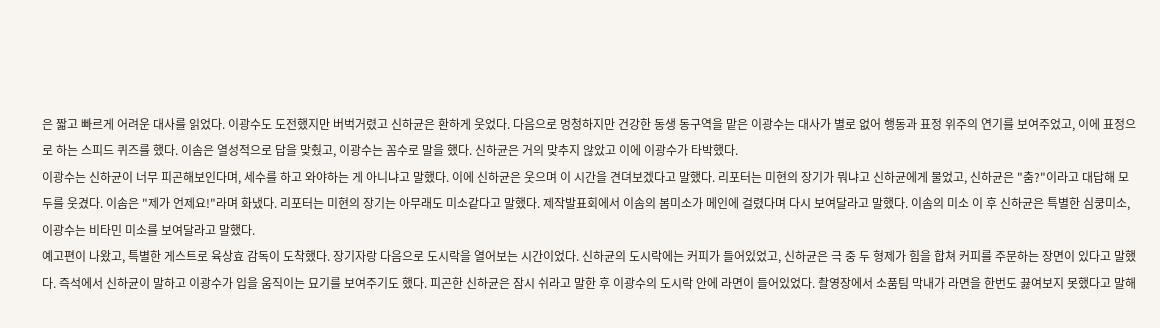은 짧고 빠르게 어려운 대사를 읽었다. 이광수도 도전했지만 버벅거렸고 신하균은 환하게 웃었다. 다음으로 멍청하지만 건강한 동생 동구역을 맡은 이광수는 대사가 별로 없어 행동과 표정 위주의 연기를 보여주었고, 이에 표정으로 하는 스피드 퀴즈를 했다. 이솜은 열성적으로 답을 맞췄고, 이광수는 꼼수로 말을 했다. 신하균은 거의 맞추지 않았고 이에 이광수가 타박했다.
이광수는 신하균이 너무 피곤해보인다며, 세수를 하고 와야하는 게 아니냐고 말했다. 이에 신하균은 웃으며 이 시간을 견뎌보겠다고 말했다. 리포터는 미현의 장기가 뭐냐고 신하균에게 물었고, 신하균은 "춤?"이라고 대답해 모두를 웃겼다. 이솜은 "제가 언제요!"라며 화냈다. 리포터는 미현의 장기는 아무래도 미소같다고 말했다. 제작발표회에서 이솜의 봄미소가 메인에 걸렸다며 다시 보여달라고 말했다. 이솜의 미소 이 후 신하균은 특별한 심쿵미소, 이광수는 비타민 미소를 보여달라고 말했다.
예고편이 나왔고, 특별한 게스트로 육상효 감독이 도착했다. 장기자랑 다음으로 도시락을 열어보는 시간이었다. 신하균의 도시락에는 커피가 들어있었고, 신하균은 극 중 두 형제가 힘을 합쳐 커피를 주문하는 장면이 있다고 말했다. 즉석에서 신하균이 말하고 이광수가 입을 움직이는 묘기를 보여주기도 했다. 피곤한 신하균은 잠시 쉬라고 말한 후 이광수의 도시락 안에 라면이 들어있었다. 촬영장에서 소품팀 막내가 라면을 한번도 끓여보지 못했다고 말해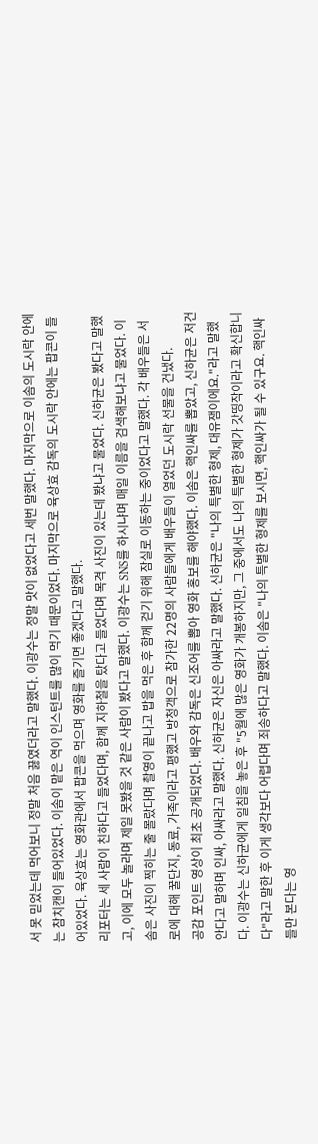서 못 믿었는데 먹어보니 정말 처음 끓였더라고 말했다. 이광수는 정말 맛이 없었다고 세번 말했다. 마지막으로 이솜의 도시락 안에는 참치캔이 들어있었다. 이솜이 맡은 역이 인스턴트를 많이 먹기 때문이었다. 마지막으로 육상효 감독의 도시락 안에는 팝콘이 들어있었다. 육상효는 영화관에서 팝콘을 먹으며 영화를 즐기면 좋겠다고 말했다.
리포터는 세 사람이 친하다고 들었다며, 함께 지하철을 탔다고 들었다며 목격 사진이 있는데 봤냐고 물었다. 신하균은 봤다고 말했고, 이에 모두 놀라며 제일 못봤을 것 같은 사람이 봤다고 말했다. 이광수는 SNS를 하시냐며 매일 이름을 검색해보냐고 물었다. 이솜은 사진이 찍히는 줄 몰랐다며 촬영이 끝나고 밥을 먹은 후 함께 걷기 위해 잠실로 이동하는 중이었다고 말했다. 각 배우들은 서로에 대해 꿀단지, 동료, 가족이라고 평했고 방청객으로 참가한 22명의 사람들에게 배우들이 열었던 도시락 선물을 건냈다.
공감 포인트 영상이 최초 공개되었다. 배우와 감독은 신조어를 뽑아 영화 홍보를 해야했다. 이솜은 핵인싸를 뽑았고, 신하균은 저건 안다고 말하며 인싸, 아싸라고 말했다. 신하균은 자신은 아싸라고 말했다. 신하균은 "나의 특별한 형제, 대유잼이에요."라고 말했다. 이광수는 신하균에게 일침을 놓은 후 "5월에 많은 영화가 개봉하지만, 그 중에서도 나의 특별한 형제가 갓띵작이라고 확신합니다"라고 말한 후 이게 생각보다 어렵다며 죄송하다고 말했다. 이솜은 "나의 특별한 형제를 보시면, 핵인싸가 될 수 있구요. 핵인싸들만 본다는 영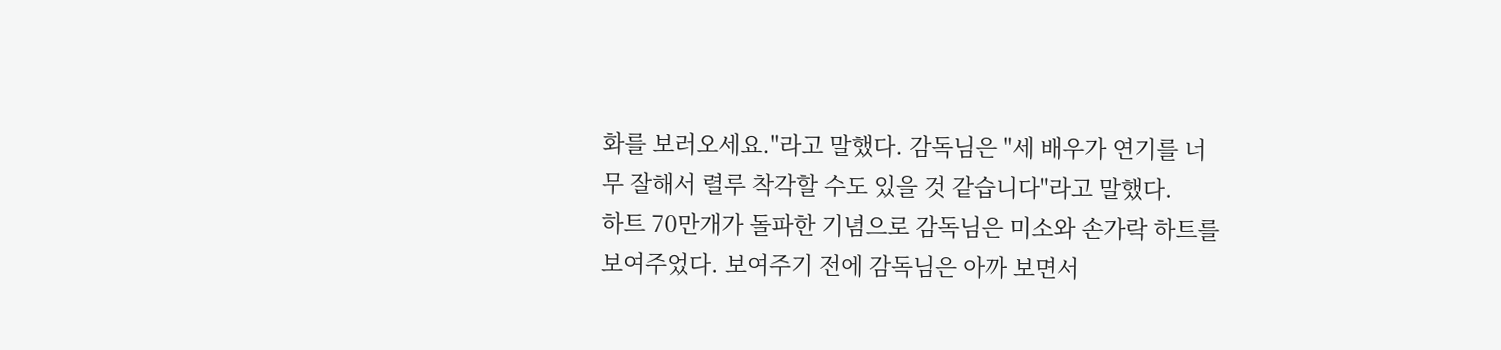화를 보러오세요."라고 말했다. 감독님은 "세 배우가 연기를 너무 잘해서 렬루 착각할 수도 있을 것 같습니다"라고 말했다.
하트 70만개가 돌파한 기념으로 감독님은 미소와 손가락 하트를 보여주었다. 보여주기 전에 감독님은 아까 보면서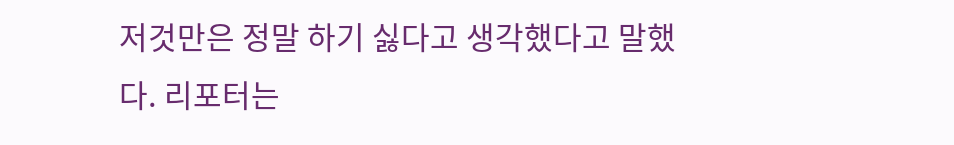저것만은 정말 하기 싫다고 생각했다고 말했다. 리포터는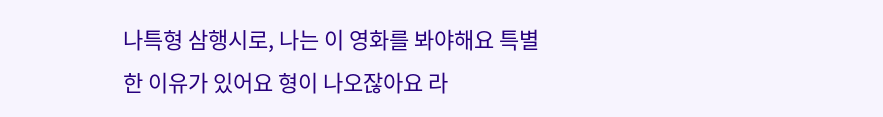나특형 삼행시로, 나는 이 영화를 봐야해요 특별한 이유가 있어요 형이 나오잖아요 라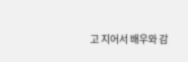고 지어서 배우와 감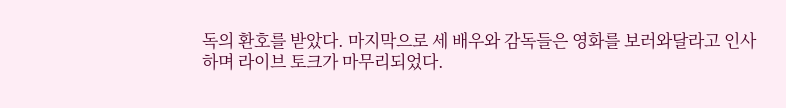독의 환호를 받았다. 마지막으로 세 배우와 감독들은 영화를 보러와달라고 인사하며 라이브 토크가 마무리되었다.